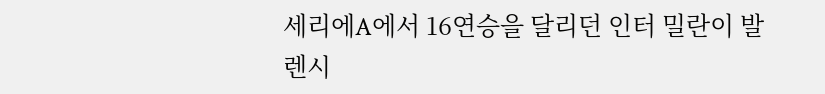세리에A에서 16연승을 달리던 인터 밀란이 발렌시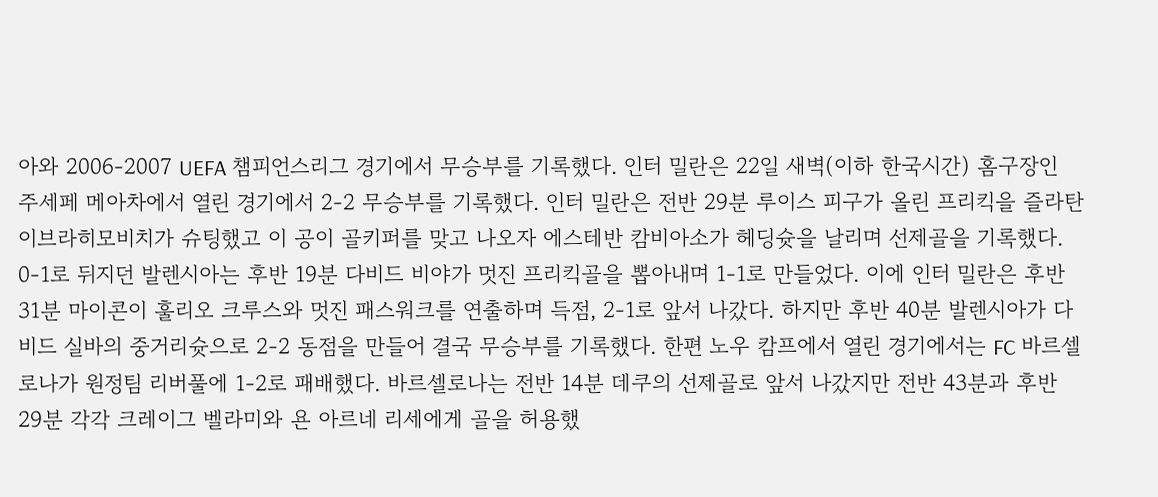아와 2006-2007 UEFA 챔피언스리그 경기에서 무승부를 기록했다. 인터 밀란은 22일 새벽(이하 한국시간) 홈구장인 주세페 메아차에서 열린 경기에서 2-2 무승부를 기록했다. 인터 밀란은 전반 29분 루이스 피구가 올린 프리킥을 즐라탄 이브라히모비치가 슈팅했고 이 공이 골키퍼를 맞고 나오자 에스테반 캄비아소가 헤딩슛을 날리며 선제골을 기록했다. 0-1로 뒤지던 발렌시아는 후반 19분 다비드 비야가 멋진 프리킥골을 뽑아내며 1-1로 만들었다. 이에 인터 밀란은 후반 31분 마이콘이 훌리오 크루스와 멋진 패스워크를 연출하며 득점, 2-1로 앞서 나갔다. 하지만 후반 40분 발렌시아가 다비드 실바의 중거리슛으로 2-2 동점을 만들어 결국 무승부를 기록했다. 한편 노우 캄프에서 열린 경기에서는 FC 바르셀로나가 원정팀 리버풀에 1-2로 패배했다. 바르셀로나는 전반 14분 데쿠의 선제골로 앞서 나갔지만 전반 43분과 후반 29분 각각 크레이그 벨라미와 욘 아르네 리세에게 골을 허용했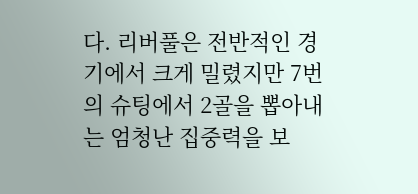다. 리버풀은 전반적인 경기에서 크게 밀렸지만 7번의 슈팅에서 2골을 뽑아내는 엄청난 집중력을 보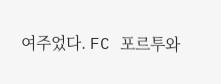여주었다. FC 포르투와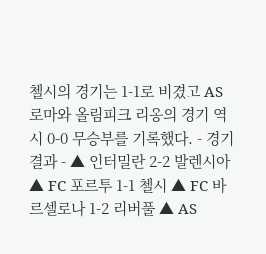첼시의 경기는 1-1로 비겼고 AS 로마와 올림피크 리옹의 경기 역시 0-0 무승부를 기록했다. - 경기 결과 - ▲ 인터밀란 2-2 발렌시아 ▲ FC 포르투 1-1 첼시 ▲ FC 바르셀로나 1-2 리버풀 ▲ AS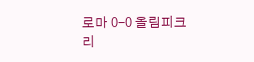로마 0-0 올림피크 리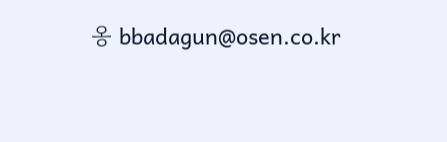옹 bbadagun@osen.co.kr